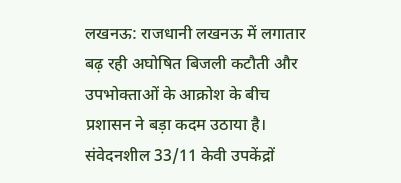लखनऊ: राजधानी लखनऊ में लगातार बढ़ रही अघोषित बिजली कटौती और उपभोक्ताओं के आक्रोश के बीच प्रशासन ने बड़ा कदम उठाया है। संवेदनशील 33/11 केवी उपकेंद्रों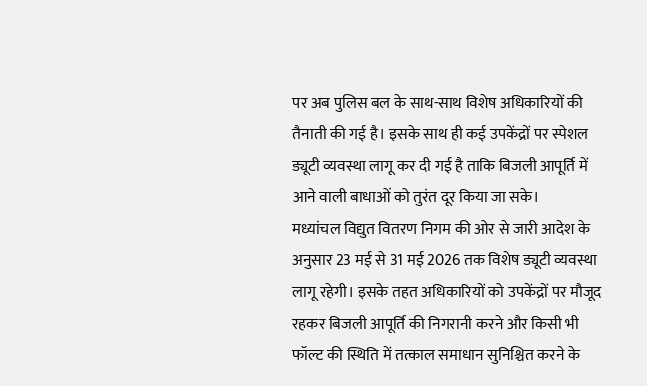पर अब पुलिस बल के साथ-साथ विशेष अधिकारियों की तैनाती की गई है। इसके साथ ही कई उपकेंद्रों पर स्पेशल ड्यूटी व्यवस्था लागू कर दी गई है ताकि बिजली आपूर्ति में आने वाली बाधाओं को तुरंत दूर किया जा सके।
मध्यांचल विद्युत वितरण निगम की ओर से जारी आदेश के अनुसार 23 मई से 31 मई 2026 तक विशेष ड्यूटी व्यवस्था लागू रहेगी। इसके तहत अधिकारियों को उपकेंद्रों पर मौजूद रहकर बिजली आपूर्ति की निगरानी करने और किसी भी फॉल्ट की स्थिति में तत्काल समाधान सुनिश्चित करने के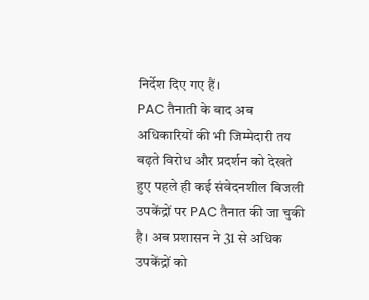निर्देश दिए गए हैं।
PAC तैनाती के बाद अब अधिकारियों की भी जिम्मेदारी तय
बढ़ते विरोध और प्रदर्शन को देखते हुए पहले ही कई संवेदनशील बिजली उपकेंद्रों पर PAC तैनात की जा चुकी है। अब प्रशासन ने 31 से अधिक उपकेंद्रों को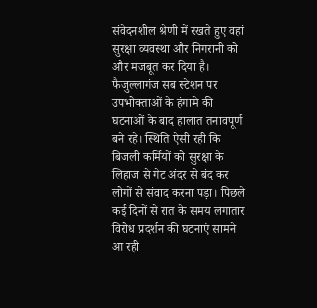संवेदनशील श्रेणी में रखते हुए वहां सुरक्षा व्यवस्था और निगरानी को और मजबूत कर दिया है।
फैजुल्लागंज सब स्टेशन पर उपभोक्ताओं के हंगामे की घटनाओं के बाद हालात तनावपूर्ण बने रहे। स्थिति ऐसी रही कि बिजली कर्मियों को सुरक्षा के लिहाज से गेट अंदर से बंद कर लोगों से संवाद करना पड़ा। पिछले कई दिनों से रात के समय लगातार विरोध प्रदर्शन की घटनाएं सामने आ रही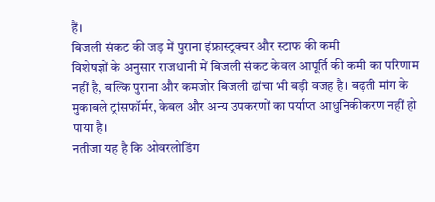हैं।
बिजली संकट की जड़ में पुराना इंफ्रास्ट्रक्चर और स्टाफ की कमी
विशेषज्ञों के अनुसार राजधानी में बिजली संकट केवल आपूर्ति की कमी का परिणाम नहीं है, बल्कि पुराना और कमजोर बिजली ढांचा भी बड़ी वजह है। बढ़ती मांग के मुकाबले ट्रांसफॉर्मर, केबल और अन्य उपकरणों का पर्याप्त आधुनिकीकरण नहीं हो पाया है।
नतीजा यह है कि ओवरलोडिंग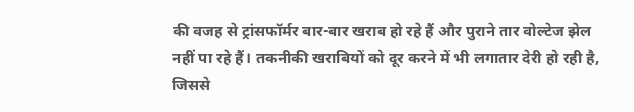की वजह से ट्रांसफॉर्मर बार-बार खराब हो रहे हैं और पुराने तार वोल्टेज झेल नहीं पा रहे हैं। तकनीकी खराबियों को दूर करने में भी लगातार देरी हो रही है, जिससे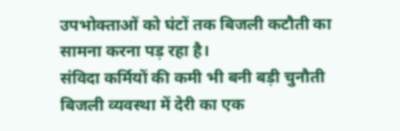उपभोक्ताओं को घंटों तक बिजली कटौती का सामना करना पड़ रहा है।
संविदा कर्मियों की कमी भी बनी बड़ी चुनौती
बिजली व्यवस्था में देरी का एक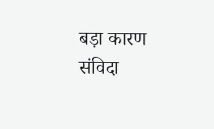बड़ा कारण संविदा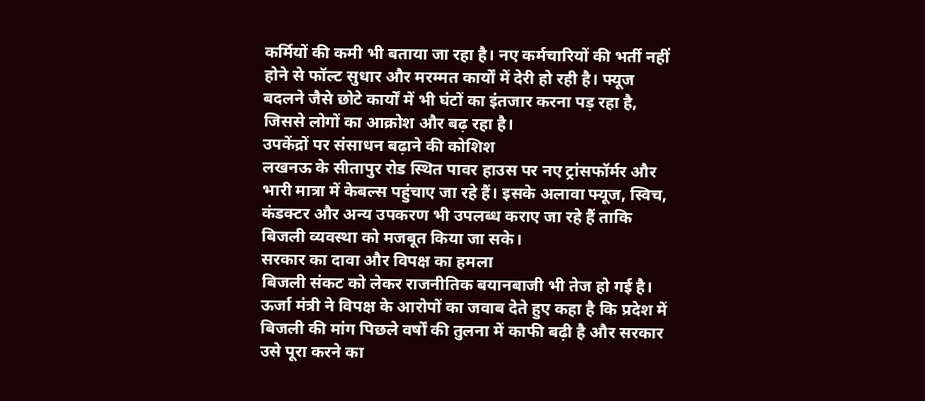कर्मियों की कमी भी बताया जा रहा है। नए कर्मचारियों की भर्ती नहीं होने से फॉल्ट सुधार और मरम्मत कार्यों में देरी हो रही है। फ्यूज बदलने जैसे छोटे कार्यों में भी घंटों का इंतजार करना पड़ रहा है, जिससे लोगों का आक्रोश और बढ़ रहा है।
उपकेंद्रों पर संसाधन बढ़ाने की कोशिश
लखनऊ के सीतापुर रोड स्थित पावर हाउस पर नए ट्रांसफॉर्मर और भारी मात्रा में केबल्स पहुंचाए जा रहे हैं। इसके अलावा फ्यूज, स्विच, कंडक्टर और अन्य उपकरण भी उपलब्ध कराए जा रहे हैं ताकि बिजली व्यवस्था को मजबूत किया जा सके।
सरकार का दावा और विपक्ष का हमला
बिजली संकट को लेकर राजनीतिक बयानबाजी भी तेज हो गई है। ऊर्जा मंत्री ने विपक्ष के आरोपों का जवाब देते हुए कहा है कि प्रदेश में बिजली की मांग पिछले वर्षों की तुलना में काफी बढ़ी है और सरकार उसे पूरा करने का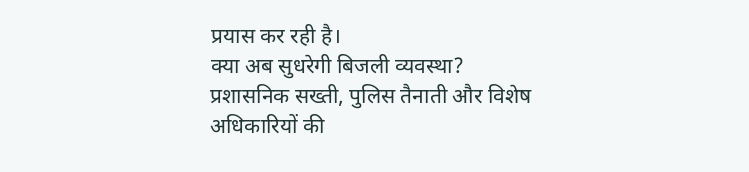प्रयास कर रही है।
क्या अब सुधरेगी बिजली व्यवस्था?
प्रशासनिक सख्ती, पुलिस तैनाती और विशेष अधिकारियों की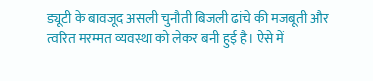ड्यूटी के बावजूद असली चुनौती बिजली ढांचे की मजबूती और त्वरित मरम्मत व्यवस्था को लेकर बनी हुई है। ऐसे में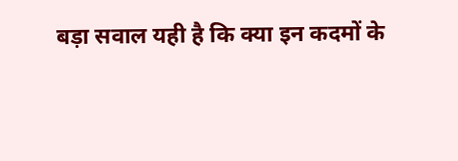बड़ा सवाल यही है कि क्या इन कदमों के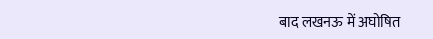बाद लखनऊ में अघोषित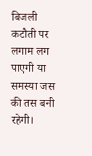बिजली कटौती पर लगाम लग पाएगी या समस्या जस की तस बनी रहेगी।